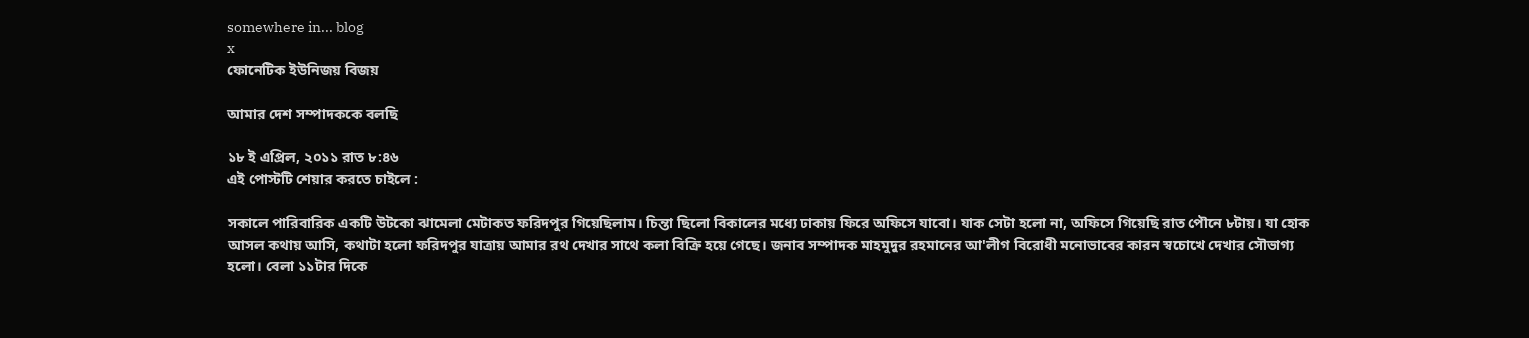somewhere in... blog
x
ফোনেটিক ইউনিজয় বিজয়

আমার দেশ সম্পাদককে বলছি

১৮ ই এপ্রিল, ২০১১ রাত ৮:৪৬
এই পোস্টটি শেয়ার করতে চাইলে :

সকালে পারিবারিক একটি উটকো ঝামেলা মেটাকত ফরিদপুর গিয়েছিলাম। চিন্তা ছিলো বিকালের মধ্যে ঢাকায় ফিরে অফিসে যাবো। যাক সেটা হলো না, অফিসে গিয়েছি রাত পৌনে ৮টায়। যা হোক আসল কথায় আসি, কথাটা হলো ফরিদপুর যাত্রায় আমার রথ দেখার সাথে কলা বিক্রি হয়ে গেছে। জনাব সম্পাদক মাহমুদুর রহমানের আ'লীগ বিরোধী মনোভাবের কারন স্বচোখে দেখার সৌভাগ্য হলো। বেলা ১১টার দিকে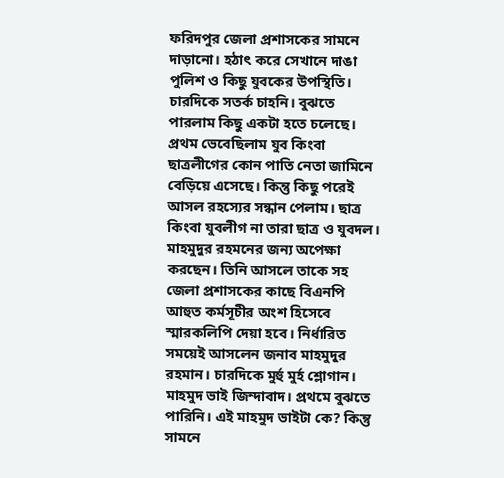ফরিদপুর জেলা প্রশাসকের সামনে দাড়ানো। হঠাৎ করে সেখানে দাঙা পুলিশ ও কিছু যুবকের উপস্থিতি। চারদিকে সতর্ক চাহনি। বুঝতে পারলাম কিছু একটা হতে চলেছে। প্রথম ভেবেছিলাম যুব কিংবা ছাত্রলীগের কোন পাতি নেতা জামিনে বেড়িয়ে এসেছে। কিন্তু কিছু পরেই আসল রহস্যের সন্ধান পেলাম। ছাত্র কিংবা যুবলীগ না তারা ছাত্র ও যুবদল। মাহমুদুর রহমনের জন্য অপেক্ষা করছেন। তিনি আসলে তাকে সহ জেলা প্রশাসকের কাছে বিএনপি আহুত কর্মসূচীর অংশ হিসেবে স্মারকলিপি দেয়া হবে। নির্ধারিত সময়েই আসলেন জনাব মাহমুদুর রহমান। চারদিকে মুর্হু মুর্হ শ্লোগান। মাহমুদ ভাই জিন্দাবাদ। প্রথমে বুঝতে পারিনি। এই মাহমুদ ভাইটা কে? কিন্তু সামনে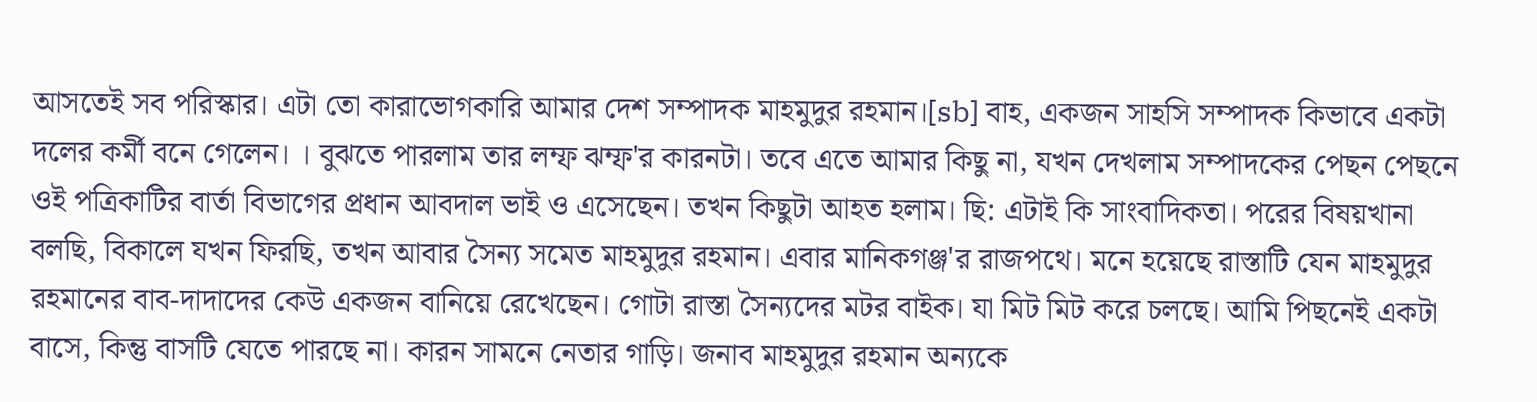আসতেই সব পরিস্কার। এটা তো কারাভোগকারি আমার দেশ সম্পাদক মাহমুদুর রহমান।[sb] বাহ, একজন সাহসি সম্পাদক কিভাবে একটা দলের কর্মী বনে গেলেন। । বুঝতে পারলাম তার লম্ফ ঝম্ফ'র কারনটা। তবে এতে আমার কিছু না, যখন দেখলাম সম্পাদকের পেছন পেছনে ওই পত্রিকাটির বার্তা বিভাগের প্রধান আবদাল ভাই ও এসেছেন। তখন কিছুটা আহত হলাম। ছি: এটাই কি সাংবাদিকতা। পরের বিষয়খানা বলছি, বিকালে যখন ফিরছি, তখন আবার সৈন্য সমেত মাহমুদুর রহমান। এবার মানিকগঞ্জ'র রাজপথে। মনে হয়েছে ‌‌রাস্তাটি যেন মাহমুদুর রহমানের বাব-দাদাদের কেউ একজন বানিয়ে রেখেছেন। গোটা রাস্তা সৈন্যদের মটর বাইক। যা মিট মিট করে চলছে। আমি পিছনেই একটা বাসে, কিন্তু বাসটি যেতে পারছে না। কারন সামনে নেতার গাড়ি। জনাব মাহমুদুর রহমান অন্যকে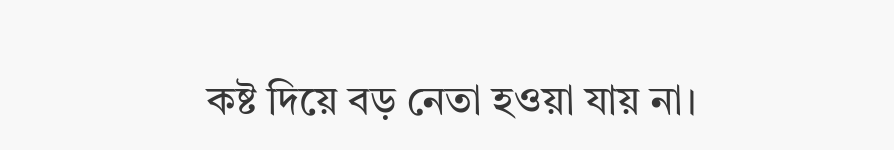কষ্ট দিয়ে বড় নেতা হওয়া যায় না।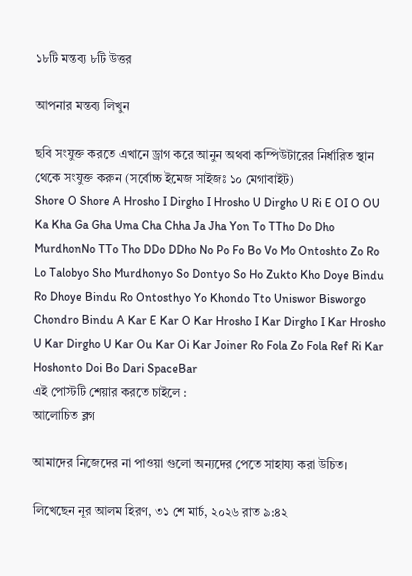১৮টি মন্তব্য ৮টি উত্তর

আপনার মন্তব্য লিখুন

ছবি সংযুক্ত করতে এখানে ড্রাগ করে আনুন অথবা কম্পিউটারের নির্ধারিত স্থান থেকে সংযুক্ত করুন (সর্বোচ্চ ইমেজ সাইজঃ ১০ মেগাবাইট)
Shore O Shore A Hrosho I Dirgho I Hrosho U Dirgho U Ri E OI O OU Ka Kha Ga Gha Uma Cha Chha Ja Jha Yon To TTho Do Dho MurdhonNo TTo Tho DDo DDho No Po Fo Bo Vo Mo Ontoshto Zo Ro Lo Talobyo Sho Murdhonyo So Dontyo So Ho Zukto Kho Doye Bindu Ro Dhoye Bindu Ro Ontosthyo Yo Khondo Tto Uniswor Bisworgo Chondro Bindu A Kar E Kar O Kar Hrosho I Kar Dirgho I Kar Hrosho U Kar Dirgho U Kar Ou Kar Oi Kar Joiner Ro Fola Zo Fola Ref Ri Kar Hoshonto Doi Bo Dari SpaceBar
এই পোস্টটি শেয়ার করতে চাইলে :
আলোচিত ব্লগ

আমাদের নিজেদের না পাওয়া গুলো অন্যদের পেতে সাহায্য করা উচিত।

লিখেছেন নূর আলম হিরণ, ৩১ শে মার্চ, ২০২৬ রাত ৯:৪২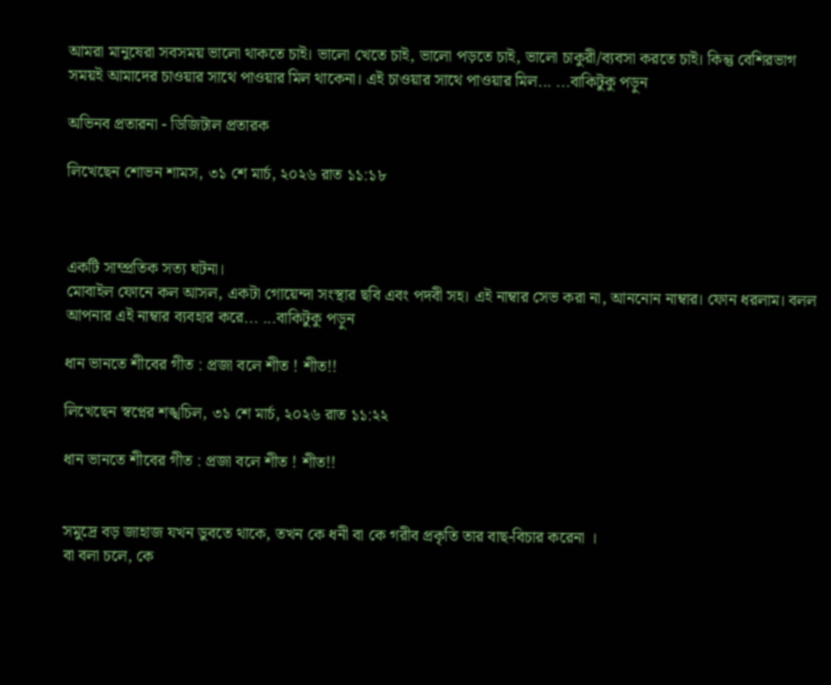আমরা মানুষেরা সবসময় ভালো থাকতে চাই। ভালো খেতে চাই, ভালো পড়তে চাই, ভালো চাকুরী/ব্যবসা করতে চাই। কিন্তু বেশিরভাগ সময়ই আমাদের চাওয়ার সাথে পাওয়ার মিল থাকেনা। এই চাওয়ার সাথে পাওয়ার মিল... ...বাকিটুকু পড়ুন

অভিনব প্রতারনা - ডিজিটাল প্রতারক

লিখেছেন শোভন শামস, ৩১ শে মার্চ, ২০২৬ রাত ১১:১৮



একটি সাম্প্রতিক সত্য ঘটনা।
মোবাইল ফোনে কল আসল, একটা গোয়েন্দা সংস্থার ছবি এবং পদবী সহ। এই নাম্বার সেভ করা না, আননোন নাম্বার। ফোন ধরলাম। বলল আপনার এই নাম্বার ব্যবহার করে... ...বাকিটুকু পড়ুন

ধান ভানতে শীবের গীত : প্রজা বলে শীত ! শীত!!

লিখেছেন স্বপ্নের শঙ্খচিল, ৩১ শে মার্চ, ২০২৬ রাত ১১:২২

ধান ভানতে শীবের গীত : প্রজা বলে শীত ! শীত!!


সমুদ্রে বড় জাহাজ যখন ডুবতে থাকে, তখন কে ধনী বা কে গরীব প্রকৃতি তার বাছ-বিচার করেনা ।
বা বলা চলে, কে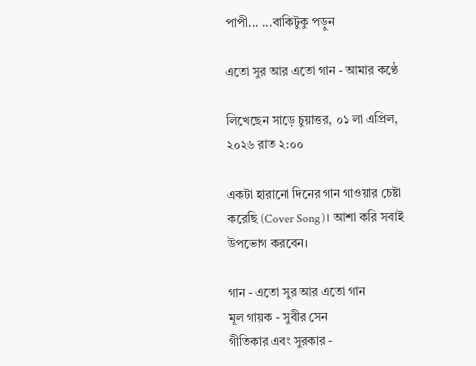পাপী... ...বাকিটুকু পড়ুন

এতো সুর আর এতো গান - আমার কণ্ঠে

লিখেছেন সাড়ে চুয়াত্তর, ০১ লা এপ্রিল, ২০২৬ রাত ২:০০

একটা হারানো দিনের গান গাওয়ার চেষ্টা করেছি (Cover Song)। আশা করি সবাই উপভোগ করবেন।

গান - এতো সুর আর এতো গান
মূল গায়ক - সুবীর সেন
গীতিকার এবং সুরকার -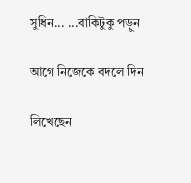সুধিন... ...বাকিটুকু পড়ুন

আগে নিজেকে বদলে দিন

লিখেছেন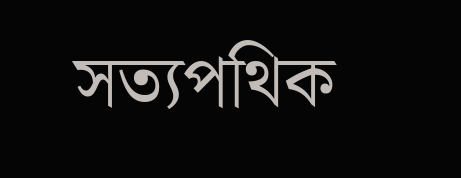সত্যপথিক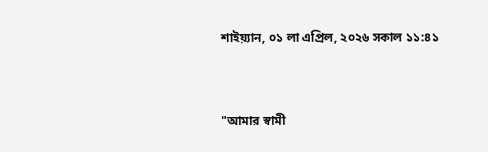শাইয়্যান, ০১ লা এপ্রিল, ২০২৬ সকাল ১১:৪১



"আমার স্বামী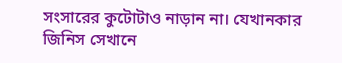সংসারের কুটোটাও নাড়ান না। যেখানকার জিনিস সেখানে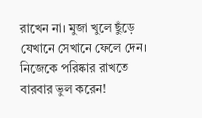রাখেন না। মুজা খুলে ছুঁড়ে যেখানে সেখানে ফেলে দেন। নিজেকে পরিষ্কার রাখতে বারবার ভুল করেন!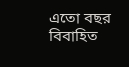এতো বছর বিবাহিত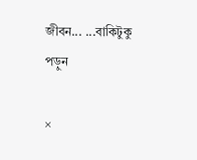জীবন... ...বাকিটুকু পড়ুন

×